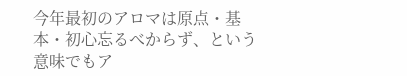今年最初のアロマは原点・基本・初心忘るべからず、という意味でもア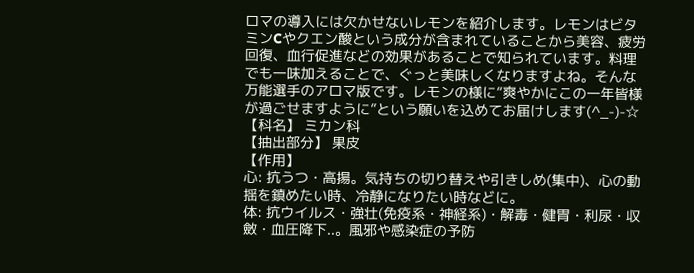ロマの導入には欠かせないレモンを紹介します。レモンはビタミンCやクエン酸という成分が含まれていることから美容、疲労回復、血行促進などの効果があることで知られています。料理でも一味加えることで、ぐっと美味しくなりますよね。そんな万能選手のアロマ版です。レモンの様に“爽やかにこの一年皆様が過ごせますように”という願いを込めてお届けします(^_-)-☆
【科名】 ミカン科
【抽出部分】 果皮
【作用】
心: 抗うつ・高揚。気持ちの切り替えや引きしめ(集中)、心の動揺を鎮めたい時、冷静になりたい時などに。
体: 抗ウイルス・強壮(免疫系・神経系)・解毒・健胃・利尿・収斂・血圧降下..。風邪や感染症の予防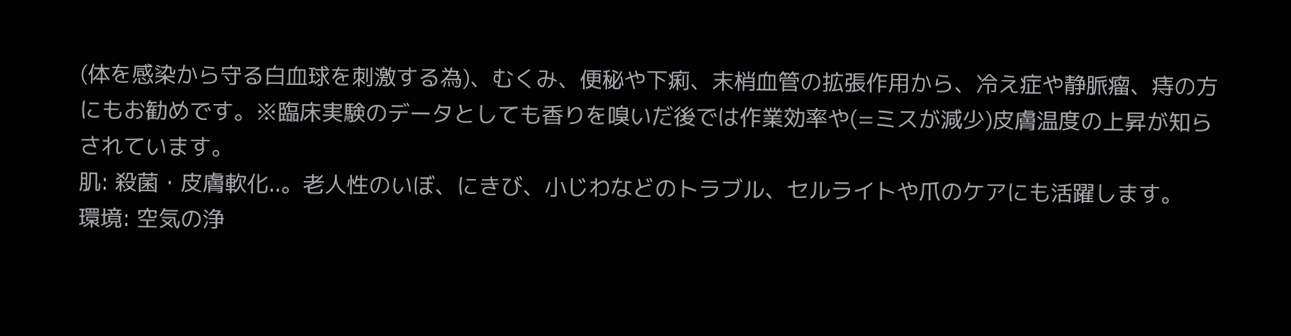(体を感染から守る白血球を刺激する為)、むくみ、便秘や下痢、末梢血管の拡張作用から、冷え症や静脈瘤、痔の方にもお勧めです。※臨床実験のデータとしても香りを嗅いだ後では作業効率や(=ミスが減少)皮膚温度の上昇が知らされています。
肌: 殺菌・皮膚軟化..。老人性のいぼ、にきび、小じわなどのトラブル、セルライトや爪のケアにも活躍します。
環境: 空気の浄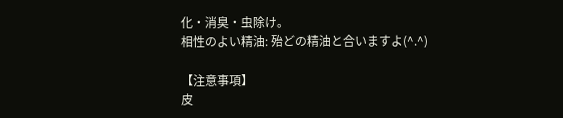化・消臭・虫除け。
相性のよい精油: 殆どの精油と合いますよ(^.^)

【注意事項】
皮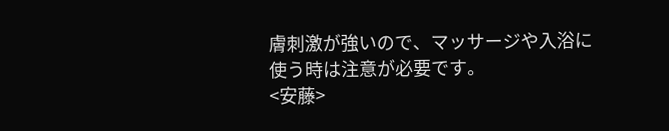膚刺激が強いので、マッサージや入浴に使う時は注意が必要です。
<安藤>